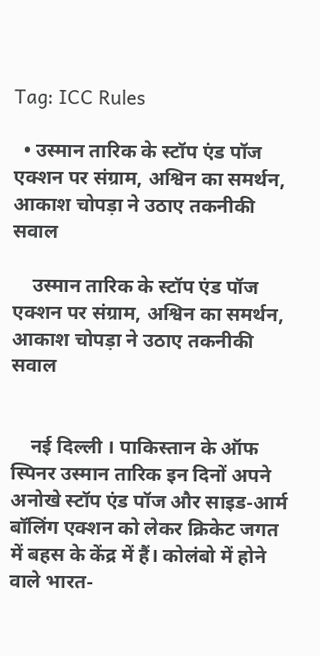Tag: ICC Rules

  • उस्मान तारिक के स्टॉप एंड पॉज एक्शन पर संग्राम, अश्विन का समर्थन, आकाश चोपड़ा ने उठाए तकनीकी सवाल

    उस्मान तारिक के स्टॉप एंड पॉज एक्शन पर संग्राम, अश्विन का समर्थन, आकाश चोपड़ा ने उठाए तकनीकी सवाल


    नई दिल्ली । पाकिस्तान के ऑफ स्पिनर उस्मान तारिक इन दिनों अपने अनोखे स्टॉप एंड पॉज और साइड-आर्म बॉलिंग एक्शन को लेकर क्रिकेट जगत में बहस के केंद्र में हैं। कोलंबो में होने वाले भारत-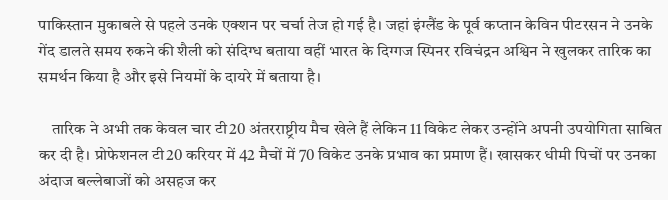पाकिस्तान मुकाबले से पहले उनके एक्शन पर चर्चा तेज हो गई है। जहां इंग्लैंड के पूर्व कप्तान केविन पीटरसन ने उनके गेंद डालते समय रुकने की शैली को संदिग्ध बताया वहीं भारत के दिग्गज स्पिनर रविचंद्रन अश्विन ने खुलकर तारिक का समर्थन किया है और इसे नियमों के दायरे में बताया है।

    तारिक ने अभी तक केवल चार टी20 अंतरराष्ट्रीय मैच खेले हैं लेकिन 11 विकेट लेकर उन्होंने अपनी उपयोगिता साबित कर दी है। प्रोफेशनल टी20 करियर में 42 मैचों में 70 विकेट उनके प्रभाव का प्रमाण हैं। खासकर धीमी पिचों पर उनका अंदाज बल्लेबाजों को असहज कर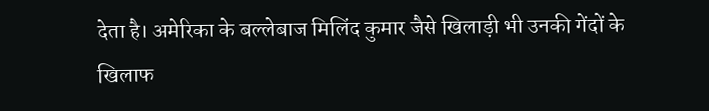देता है। अमेरिका के बल्लेबाज मिलिंद कुमार जैसे खिलाड़ी भी उनकी गेंदों के खिलाफ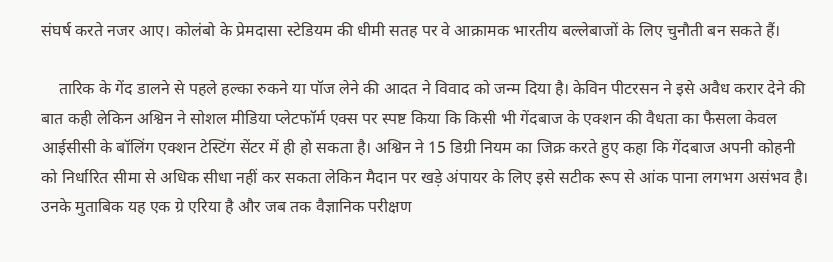संघर्ष करते नजर आए। कोलंबो के प्रेमदासा स्टेडियम की धीमी सतह पर वे आक्रामक भारतीय बल्लेबाजों के लिए चुनौती बन सकते हैं।

    तारिक के गेंद डालने से पहले हल्का रुकने या पॉज लेने की आदत ने विवाद को जन्म दिया है। केविन पीटरसन ने इसे अवैध करार देने की बात कही लेकिन अश्विन ने सोशल मीडिया प्लेटफॉर्म एक्स पर स्पष्ट किया कि किसी भी गेंदबाज के एक्शन की वैधता का फैसला केवल आईसीसी के बॉलिंग एक्शन टेस्टिंग सेंटर में ही हो सकता है। अश्विन ने 15 डिग्री नियम का जिक्र करते हुए कहा कि गेंदबाज अपनी कोहनी को निर्धारित सीमा से अधिक सीधा नहीं कर सकता लेकिन मैदान पर खड़े अंपायर के लिए इसे सटीक रूप से आंक पाना लगभग असंभव है। उनके मुताबिक यह एक ग्रे एरिया है और जब तक वैज्ञानिक परीक्षण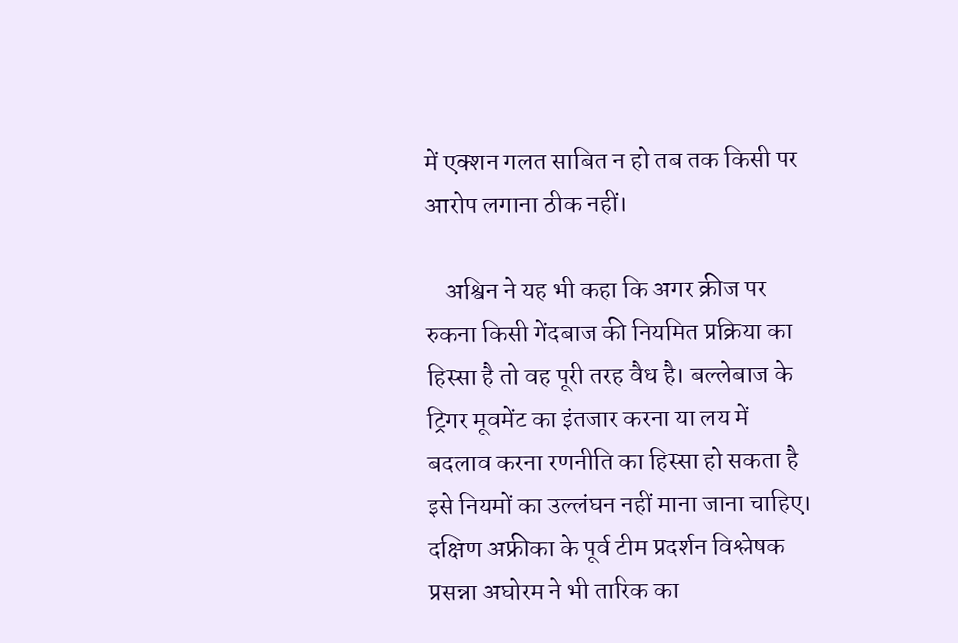में एक्शन गलत साबित न हो तब तक किसी पर आरोप लगाना ठीक नहीं।

    अश्विन ने यह भी कहा कि अगर क्रीज पर रुकना किसी गेंदबाज की नियमित प्रक्रिया का हिस्सा है तो वह पूरी तरह वैध है। बल्लेबाज के ट्रिगर मूवमेंट का इंतजार करना या लय में बदलाव करना रणनीति का हिस्सा हो सकता है इसे नियमों का उल्लंघन नहीं माना जाना चाहिए। दक्षिण अफ्रीका के पूर्व टीम प्रदर्शन विश्लेषक प्रसन्ना अघोरम ने भी तारिक का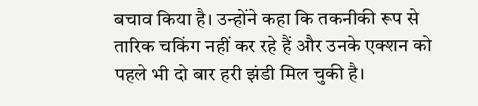बचाव किया है। उन्होंने कहा कि तकनीकी रूप से तारिक चकिंग नहीं कर रहे हैं और उनके एक्शन को पहले भी दो बार हरी झंडी मिल चुकी है।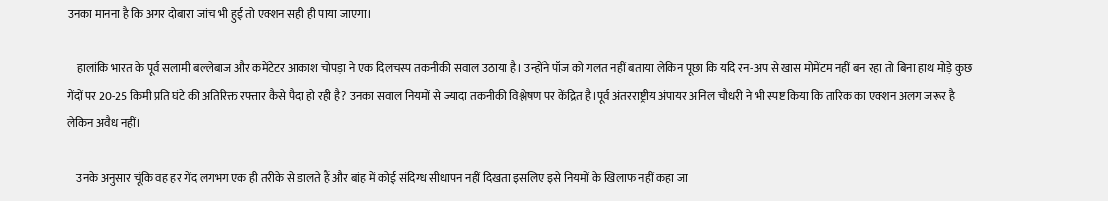उनका मानना है कि अगर दोबारा जांच भी हुई तो एक्शन सही ही पाया जाएगा।

    हालांकि भारत के पूर्व सलामी बल्लेबाज और कमेंटेटर आकाश चोपड़ा ने एक दिलचस्प तकनीकी सवाल उठाया है। उन्होंने पॉज को गलत नहीं बताया लेकिन पूछा कि यदि रन-अप से खास मोमेंटम नहीं बन रहा तो बिना हाथ मोड़े कुछ गेंदों पर 20-25 किमी प्रति घंटे की अतिरिक्त रफ्तार कैसे पैदा हो रही है? उनका सवाल नियमों से ज्यादा तकनीकी विश्लेषण पर केंद्रित है।पूर्व अंतरराष्ट्रीय अंपायर अनिल चौधरी ने भी स्पष्ट किया कि तारिक का एक्शन अलग जरूर है लेकिन अवैध नहीं।

    उनके अनुसार चूंकि वह हर गेंद लगभग एक ही तरीके से डालते हैं और बांह में कोई संदिग्ध सीधापन नहीं दिखता इसलिए इसे नियमों के खिलाफ नहीं कहा जा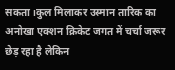सकता।कुल मिलाकर उस्मान तारिक का अनोखा एक्शन क्रिकेट जगत में चर्चा जरूर छेड़ रहा है लेकिन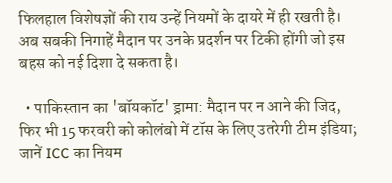फिलहाल विशेषज्ञों की राय उन्हें नियमों के दायरे में ही रखती है। अब सबकी निगाहें मैदान पर उनके प्रदर्शन पर टिकी होंगी जो इस बहस को नई दिशा दे सकता है।

  • पाकिस्तान का 'बॉयकॉट' ड्रामा: मैदान पर न आने की जिद, फिर भी 15 फरवरी को कोलंबो में टॉस के लिए उतरेगी टीम इंडिया; जानें ICC का नियम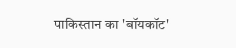पाकिस्तान का 'बॉयकॉट'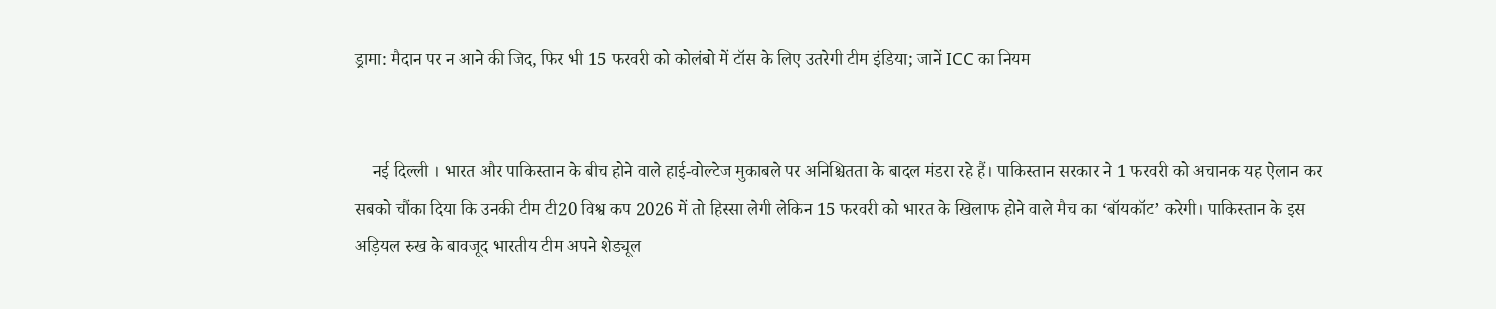ड्रामा: मैदान पर न आने की जिद, फिर भी 15 फरवरी को कोलंबो में टॉस के लिए उतरेगी टीम इंडिया; जानें ICC का नियम


    नई दिल्ली । भारत और पाकिस्तान के बीच होने वाले हाई-वोल्टेज मुकाबले पर अनिश्चितता के बादल मंडरा रहे हैं। पाकिस्तान सरकार ने 1 फरवरी को अचानक यह ऐलान कर सबको चौंका दिया कि उनकी टीम टी20 विश्व कप 2026 में तो हिस्सा लेगी लेकिन 15 फरवरी को भारत के खिलाफ होने वाले मैच का ‘बॉयकॉट’ करेगी। पाकिस्तान के इस अड़ियल रुख के बावजूद भारतीय टीम अपने शेड्यूल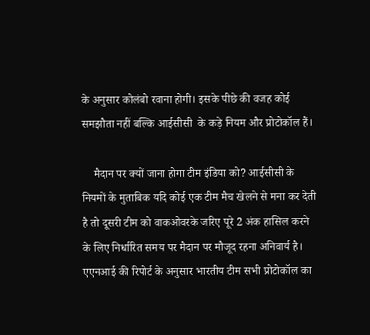के अनुसार कोलंबो रवाना होगी। इसके पीछे की वजह कोई समझौता नहीं बल्कि आईसीसी  के कड़े नियम और प्रोटोकॉल हैं।

    मैदान पर क्यों जाना होगा टीम इंडिया को? आईसीसी के नियमों के मुताबिक यदि कोई एक टीम मैच खेलने से मना कर देती है तो दूसरी टीम को वाकओवरके जरिए पूरे 2 अंक हासिल करने के लिए निर्धारित समय पर मैदान पर मौजूद रहना अनिवार्य है। एएनआई की रिपोर्ट के अनुसार भारतीय टीम सभी प्रोटोकॉल का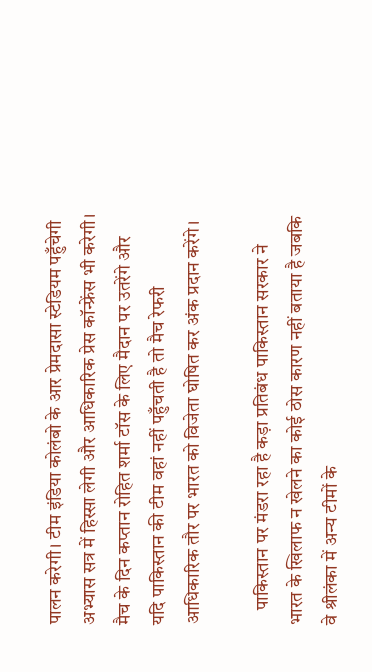पालन करेगी। टीम इंडिया कोलंबो के आर प्रेमदासा स्टेडियम पहुँचेगी अभ्यास सत्र में हिस्सा लेगी और आधिकारिक प्रेस कॉन्फ्रेंस भी करेगी। मैच के दिन कप्तान रोहित शर्मा टॉस के लिए मैदान पर उतरेंगे और यदि पाकिस्तान की टीम वहां नहीं पहुँचती है तो मैच रेफरी आधिकारिक तौर पर भारत को विजेता घोषित कर अंक प्रदान करेंगे।

    पाकिस्तान पर मंडरा रहा है कड़ा प्रतिबंध पाकिस्तान सरकार ने भारत के खिलाफ न खेलने का कोई ठोस कारण नहीं बताया है जबकि वे श्रीलंका में अन्य टीमों के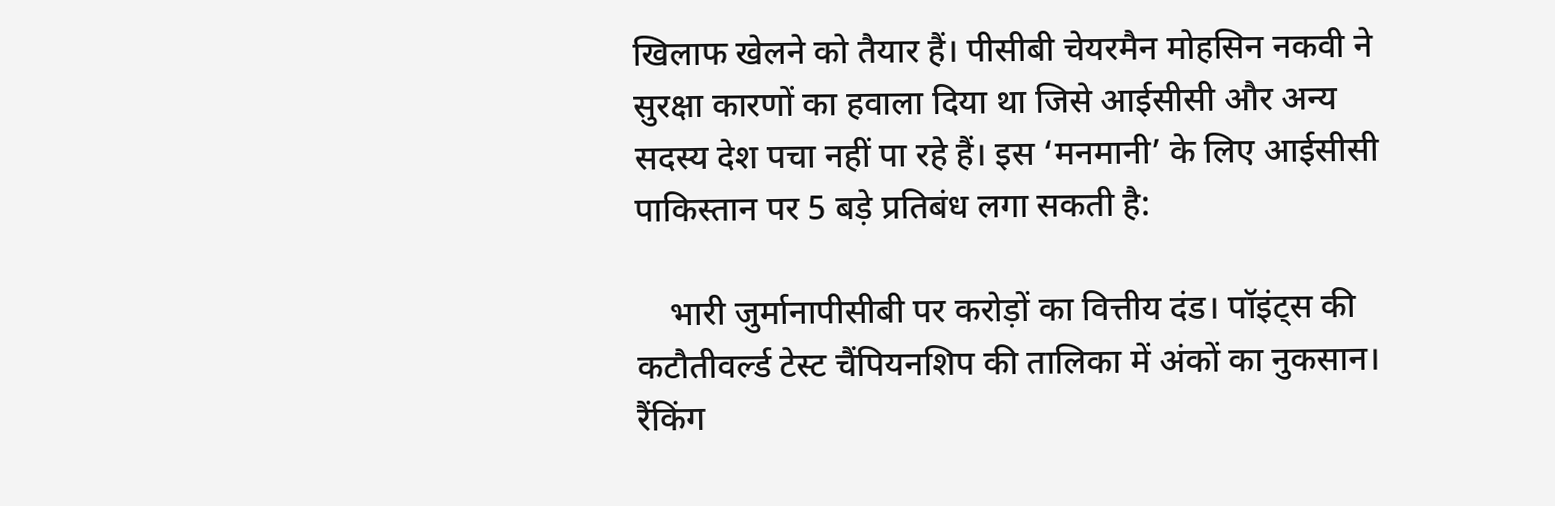खिलाफ खेलने को तैयार हैं। पीसीबी चेयरमैन मोहसिन नकवी ने सुरक्षा कारणों का हवाला दिया था जिसे आईसीसी और अन्य सदस्य देश पचा नहीं पा रहे हैं। इस ‘मनमानी’ के लिए आईसीसी पाकिस्तान पर 5 बड़े प्रतिबंध लगा सकती है:

    भारी जुर्मानापीसीबी पर करोड़ों का वित्तीय दंड। पॉइंट्स की कटौतीवर्ल्ड टेस्ट चैंपियनशिप की तालिका में अंकों का नुकसान। रैंकिंग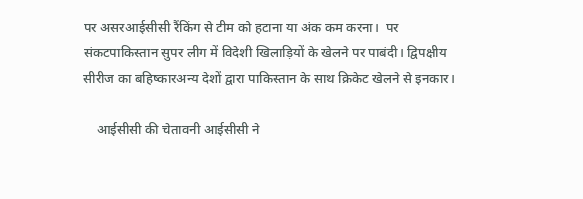पर असरआईसीसी रैंकिंग से टीम को हटाना या अंक कम करना।  पर संकटपाकिस्तान सुपर लीग में विदेशी खिलाड़ियों के खेलने पर पाबंदी। द्विपक्षीय सीरीज का बहिष्कारअन्य देशों द्वारा पाकिस्तान के साथ क्रिकेट खेलने से इनकार।

    आईसीसी की चेतावनी आईसीसी ने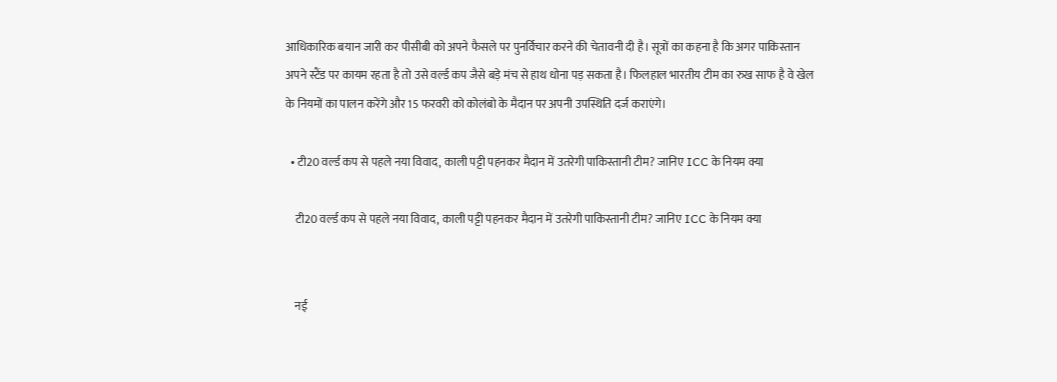आधिकारिक बयान जारी कर पीसीबी को अपने फैसले पर पुनर्विचार करने की चेतावनी दी है। सूत्रों का कहना है कि अगर पाकिस्तान अपने स्टैंड पर कायम रहता है तो उसे वर्ल्ड कप जैसे बड़े मंच से हाथ धोना पड़ सकता है। फिलहाल भारतीय टीम का रुख साफ है वे खेल के नियमों का पालन करेंगे और 15 फरवरी को कोलंबो के मैदान पर अपनी उपस्थिति दर्ज कराएंगे।

  • टी20 वर्ल्ड कप से पहले नया विवाद, काली पट्टी पहनकर मैदान में उतरेगी पाकिस्तानी टीम? जानिए ICC के नियम क्या

    टी20 वर्ल्ड कप से पहले नया विवाद, काली पट्टी पहनकर मैदान में उतरेगी पाकिस्तानी टीम? जानिए ICC के नियम क्या


    नई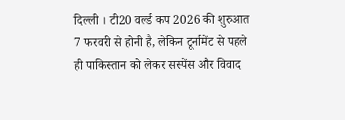दिल्ली । टी20 वर्ल्ड कप 2026 की शुरुआत 7 फरवरी से होनी है, लेकिन टूर्नामेंट से पहले ही पाकिस्तान को लेकर सस्पेंस और विवाद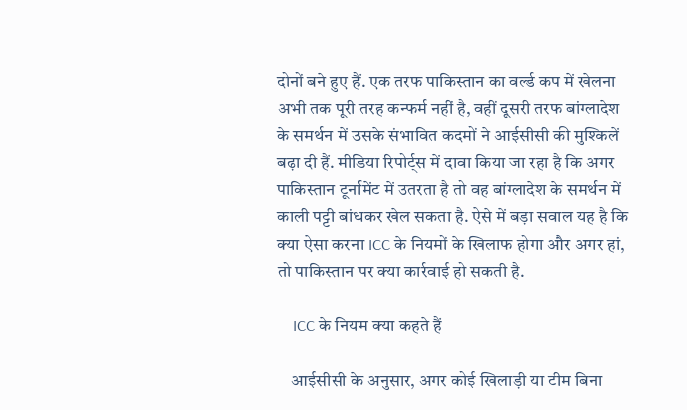दोनों बने हुए हैं. एक तरफ पाकिस्तान का वर्ल्ड कप में खेलना अभी तक पूरी तरह कन्फर्म नहीं है, वहीं दूसरी तरफ बांग्लादेश के समर्थन में उसके संभावित कदमों ने आईसीसी की मुश्किलें बढ़ा दी हैं. मीडिया रिपोर्ट्स में दावा किया जा रहा है कि अगर पाकिस्तान टूर्नामेंट में उतरता है तो वह बांग्लादेश के समर्थन में काली पट्टी बांधकर खेल सकता है. ऐसे में बड़ा सवाल यह है कि क्या ऐसा करना ICC के नियमों के खिलाफ होगा और अगर हां, तो पाकिस्तान पर क्या कार्रवाई हो सकती है.

    ICC के नियम क्या कहते हैं

    आईसीसी के अनुसार, अगर कोई खिलाड़ी या टीम बिना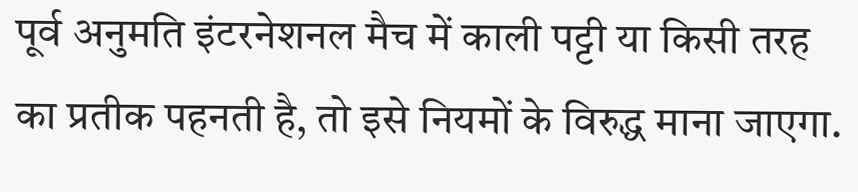पूर्व अनुमति इंटरनेशनल मैच में काली पट्टी या किसी तरह का प्रतीक पहनती है, तो इसे नियमों के विरुद्ध माना जाएगा.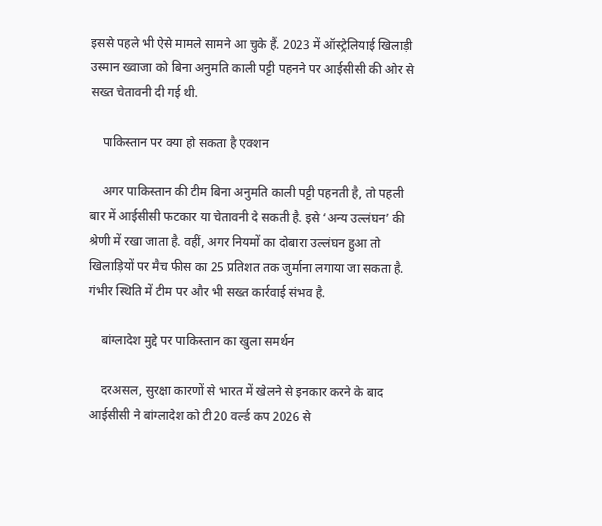इससे पहले भी ऐसे मामले सामने आ चुके हैं. 2023 में ऑस्ट्रेलियाई खिलाड़ी उस्मान ख्वाजा को बिना अनुमति काली पट्टी पहनने पर आईसीसी की ओर से सख्त चेतावनी दी गई थी.

    पाकिस्तान पर क्या हो सकता है एक्शन

    अगर पाकिस्तान की टीम बिना अनुमति काली पट्टी पहनती है, तो पहली बार में आईसीसी फटकार या चेतावनी दे सकती है. इसे ‘अन्य उल्लंघन’ की श्रेणी में रखा जाता है. वहीं, अगर नियमों का दोबारा उल्लंघन हुआ तो खिलाड़ियों पर मैच फीस का 25 प्रतिशत तक जुर्माना लगाया जा सकता है. गंभीर स्थिति में टीम पर और भी सख्त कार्रवाई संभव है.

    बांग्लादेश मुद्दे पर पाकिस्तान का खुला समर्थन

    दरअसल, सुरक्षा कारणों से भारत में खेलने से इनकार करने के बाद आईसीसी ने बांग्लादेश को टी20 वर्ल्ड कप 2026 से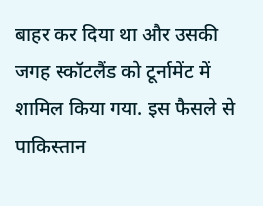बाहर कर दिया था और उसकी जगह स्कॉटलैंड को टूर्नामेंट में शामिल किया गया. इस फैसले से पाकिस्तान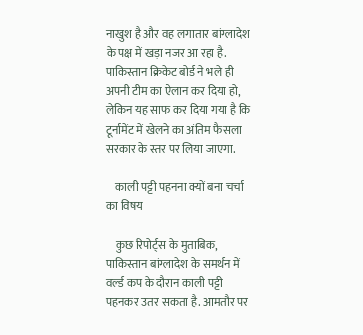नाखुश है और वह लगातार बांग्लादेश के पक्ष में खड़ा नजर आ रहा है. पाकिस्तान क्रिकेट बोर्ड ने भले ही अपनी टीम का ऐलान कर दिया हो, लेकिन यह साफ कर दिया गया है कि टूर्नामेंट में खेलने का अंतिम फैसला सरकार के स्तर पर लिया जाएगा.

    काली पट्टी पहनना क्यों बना चर्चा का विषय

    कुछ रिपोर्ट्स के मुताबिक, पाकिस्तान बांग्लादेश के समर्थन में वर्ल्ड कप के दौरान काली पट्टी पहनकर उतर सकता है. आमतौर पर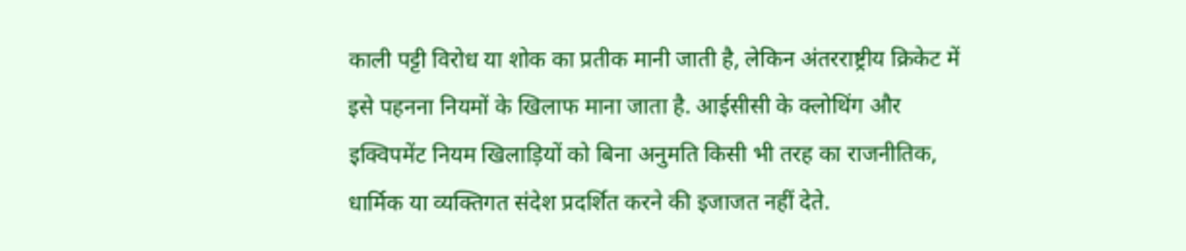काली पट्टी विरोध या शोक का प्रतीक मानी जाती है, लेकिन अंतरराष्ट्रीय क्रिकेट में इसे पहनना नियमों के खिलाफ माना जाता है. आईसीसी के क्लोथिंग और इक्विपमेंट नियम खिलाड़ियों को बिना अनुमति किसी भी तरह का राजनीतिक, धार्मिक या व्यक्तिगत संदेश प्रदर्शित करने की इजाजत नहीं देते.